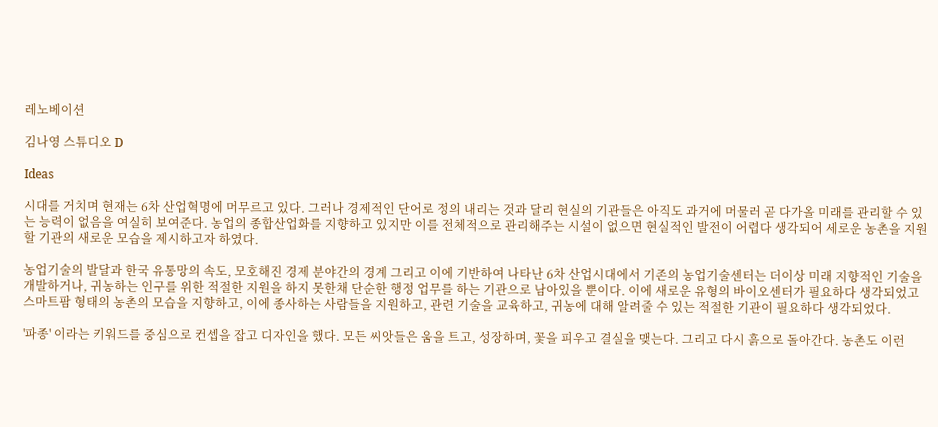레노베이션

김나영 스튜디오 D

Ideas

시대를 거치며 현재는 6차 산업혁명에 머무르고 있다. 그러나 경제적인 단어로 정의 내리는 것과 달리 현실의 기관들은 아직도 과거에 머물러 곧 다가올 미래를 관리할 수 있는 능력이 없음을 여실히 보여준다. 농업의 종합산업화를 지향하고 있지만 이를 전체적으로 관리해주는 시설이 없으면 현실적인 발전이 어렵다 생각되어 세로운 농촌을 지원할 기관의 새로운 모습을 제시하고자 하였다.

농업기술의 발달과 한국 유통망의 속도, 모호해진 경제 분야간의 경계 그리고 이에 기반하여 나타난 6차 산업시대에서 기존의 농업기술센터는 더이상 미래 지향적인 기술을 개발하거나, 귀농하는 인구를 위한 적절한 지원을 하지 못한채 단순한 행정 업무를 하는 기관으로 남아있을 뿐이다. 이에 새로운 유형의 바이오센터가 필요하다 생각되었고 스마트팜 형태의 농촌의 모습을 지향하고, 이에 종사하는 사람들을 지원하고, 관련 기술을 교육하고, 귀농에 대해 알려줄 수 있는 적절한 기관이 필요하다 생각되었다.

'파종' 이라는 키워드를 중심으로 컨셉을 잡고 디자인을 했다. 모든 씨앗들은 움을 트고, 성장하며, 꽃을 피우고 결실을 맺는다. 그리고 다시 흙으로 돌아간다. 농촌도 이런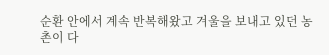순환 안에서 계속 반복해왔고 겨울을 보내고 있던 농촌이 다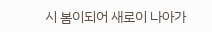시 봄이되어 새로이 나아가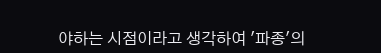야하는 시점이라고 생각하여 '파종'의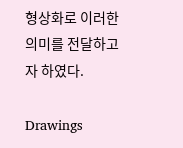형상화로 이러한 의미를 전달하고자 하였다.

Drawings